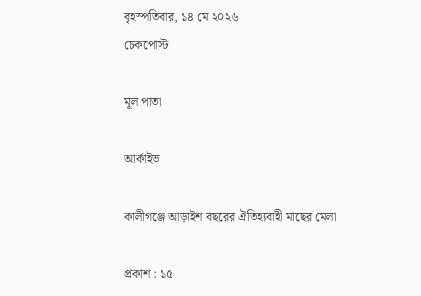বৃহস্পতিবার, ১৪ মে ২০২৬
চেকপোস্ট

মূল পাতা

আর্কাইভ

কালীগঞ্জে আড়াইশ বছরের ঐতিহ্যবাহী মাছের মেলা

প্রকাশ : ১৫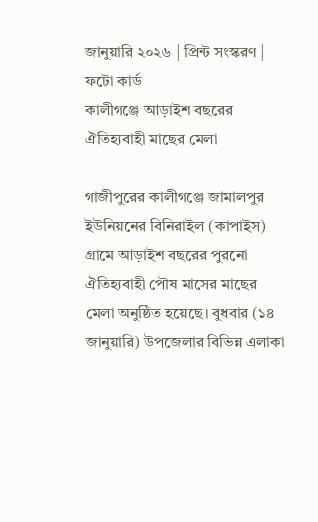জানুয়ারি ২০২৬ | প্রিন্ট সংস্করণ | ফটো কার্ড
কালীগঞ্জে আড়াইশ বছরের ঐতিহ্যবাহী মাছের মেলা

গাজীপুরের কালীগঞ্জে জামালপুর ইউনিয়নের বিনিরাইল (কাপাইস) গ্রামে আড়াইশ বছরের পুরনো ঐতিহ্যবাহী পৌষ মাসের মাছের মেলা অনুষ্ঠিত হয়েছে। বুধবার (১৪ জানুয়ারি) উপজেলার বিভিন্ন এলাকা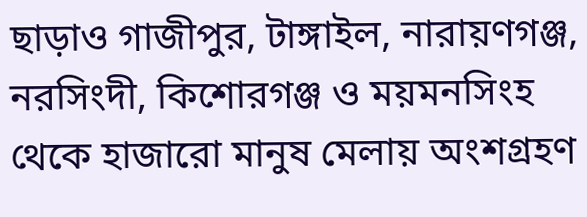ছাড়াও গাজীপুর, টাঙ্গাইল, নারায়ণগঞ্জ, নরসিংদী, কিশোরগঞ্জ ও ময়মনসিংহ থেকে হাজারো মানুষ মেলায় অংশগ্রহণ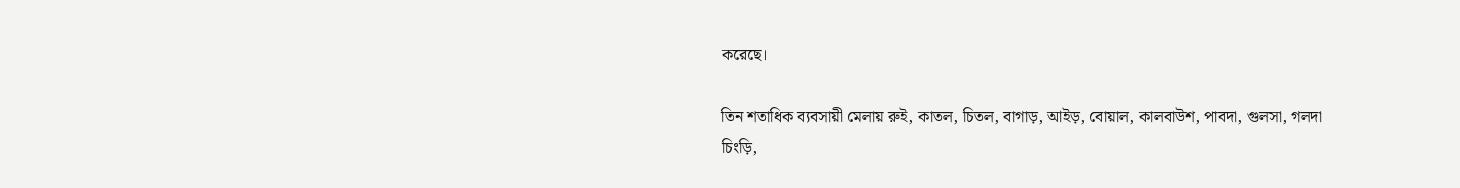করেছে।

তিন শতাধিক ব্যবসায়ী মেলায় রুই, কাতল, চিতল, বাগাড়, আইড়, বোয়াল, কালবাউশ, পাবদা, গুলসা, গলদা চিংড়ি,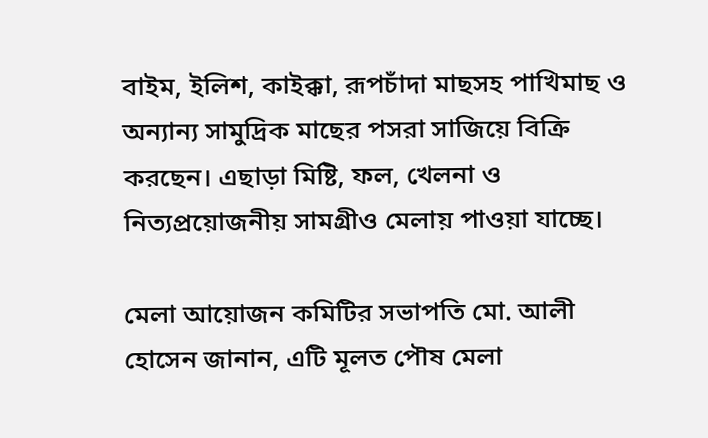বাইম, ইলিশ, কাইক্কা, রূপচাঁদা মাছসহ পাখিমাছ ও অন্যান্য সামুদ্রিক মাছের পসরা সাজিয়ে বিক্রি করছেন। এছাড়া মিষ্টি, ফল, খেলনা ও নিত্যপ্রয়োজনীয় সামগ্রীও মেলায় পাওয়া যাচ্ছে।

মেলা আয়োজন কমিটির সভাপতি মো. আলী হোসেন জানান, এটি মূলত পৌষ মেলা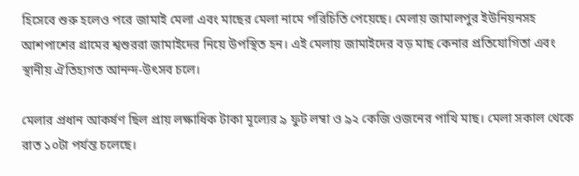হিসেবে শুরু হলেও পরে জামাই মেলা এবং মাছের মেলা নামে পরিচিতি পেয়েছে। মেলায় জামালপুর ইউনিয়নসহ আশপাশের গ্রামের শ্বশুররা জামাইদের নিয়ে উপস্থিত হন। এই মেলায় জামাইদের বড় মাছ কেনার প্রতিযোগিতা এবং স্থানীয় ঐতিহ্যগত আনন্দ-উৎসব চলে।

মেলার প্রধান আকর্ষণ ছিল প্রায় লক্ষাধিক টাকা মূল্যের ৯ ফুট লম্বা ও ৯২ কেজি ওজনের পাখি মাছ। মেলা সকাল থেকে রাত ১০টা পর্যন্ত চলেছে।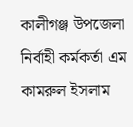কালীগঞ্জ উপজেলা নির্বাহী কর্মকর্তা এম কামরুল ইসলাম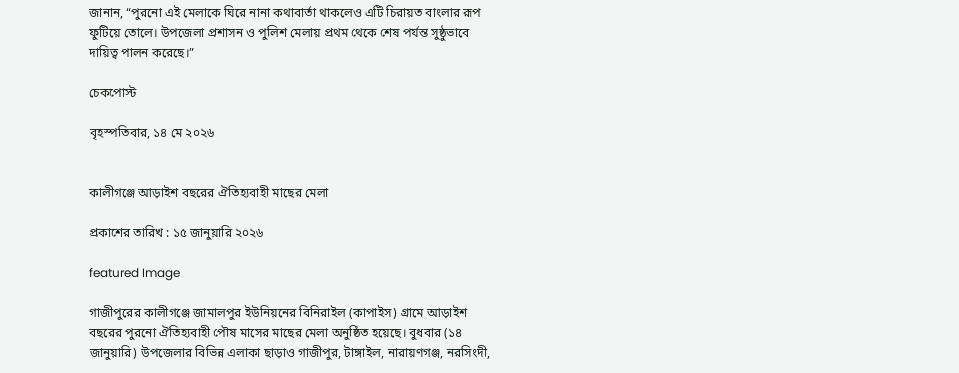জানান, “পুরনো এই মেলাকে ঘিরে নানা কথাবার্তা থাকলেও এটি চিরায়ত বাংলার রূপ ফুটিয়ে তোলে। উপজেলা প্রশাসন ও পুলিশ মেলায় প্রথম থেকে শেষ পর্যন্ত সুষ্ঠুভাবে দায়িত্ব পালন করেছে।”

চেকপোস্ট

বৃহস্পতিবার, ১৪ মে ২০২৬


কালীগঞ্জে আড়াইশ বছরের ঐতিহ্যবাহী মাছের মেলা

প্রকাশের তারিখ : ১৫ জানুয়ারি ২০২৬

featured Image

গাজীপুরের কালীগঞ্জে জামালপুর ইউনিয়নের বিনিরাইল (কাপাইস) গ্রামে আড়াইশ বছরের পুরনো ঐতিহ্যবাহী পৌষ মাসের মাছের মেলা অনুষ্ঠিত হয়েছে। বুধবার (১৪ জানুয়ারি) উপজেলার বিভিন্ন এলাকা ছাড়াও গাজীপুর, টাঙ্গাইল, নারায়ণগঞ্জ, নরসিংদী,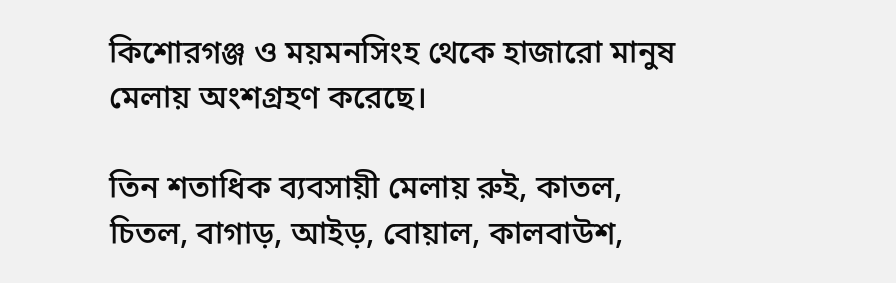কিশোরগঞ্জ ও ময়মনসিংহ থেকে হাজারো মানুষ মেলায় অংশগ্রহণ করেছে।

তিন শতাধিক ব্যবসায়ী মেলায় রুই, কাতল, চিতল, বাগাড়, আইড়, বোয়াল, কালবাউশ,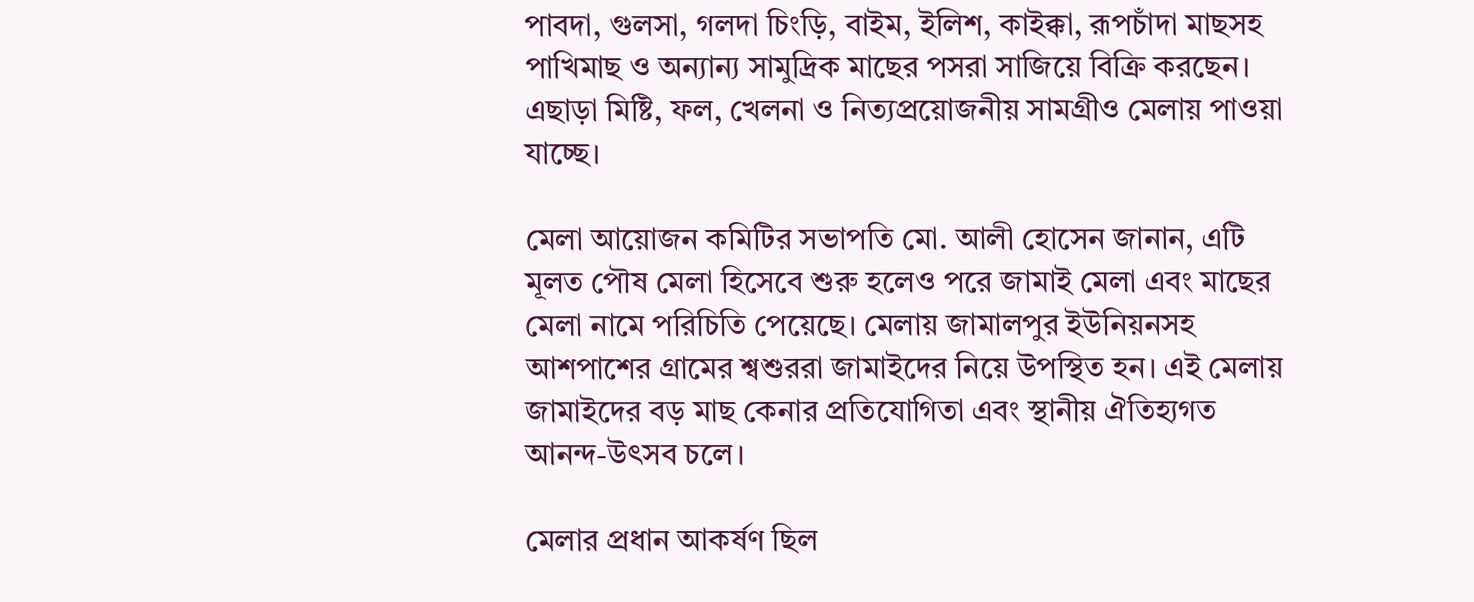পাবদা, গুলসা, গলদা চিংড়ি, বাইম, ইলিশ, কাইক্কা, রূপচাঁদা মাছসহ পাখিমাছ ও অন্যান্য সামুদ্রিক মাছের পসরা সাজিয়ে বিক্রি করছেন। এছাড়া মিষ্টি, ফল, খেলনা ও নিত্যপ্রয়োজনীয় সামগ্রীও মেলায় পাওয়া যাচ্ছে।

মেলা আয়োজন কমিটির সভাপতি মো. আলী হোসেন জানান, এটি মূলত পৌষ মেলা হিসেবে শুরু হলেও পরে জামাই মেলা এবং মাছের মেলা নামে পরিচিতি পেয়েছে। মেলায় জামালপুর ইউনিয়নসহ আশপাশের গ্রামের শ্বশুররা জামাইদের নিয়ে উপস্থিত হন। এই মেলায় জামাইদের বড় মাছ কেনার প্রতিযোগিতা এবং স্থানীয় ঐতিহ্যগত আনন্দ-উৎসব চলে।

মেলার প্রধান আকর্ষণ ছিল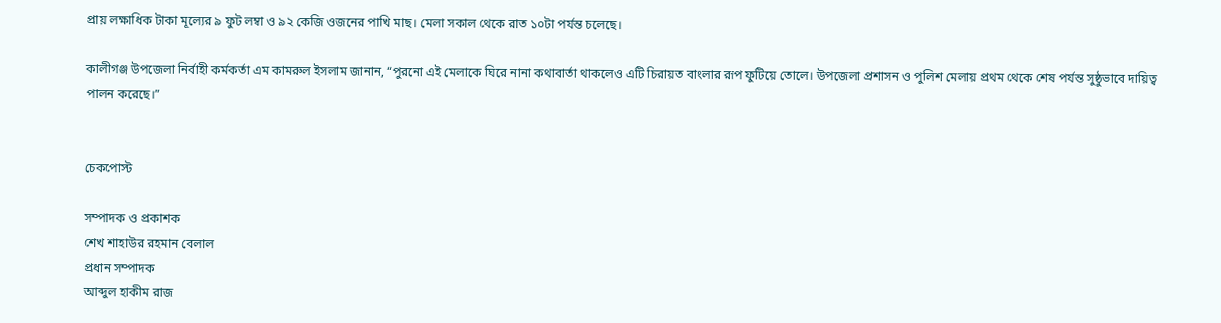প্রায় লক্ষাধিক টাকা মূল্যের ৯ ফুট লম্বা ও ৯২ কেজি ওজনের পাখি মাছ। মেলা সকাল থেকে রাত ১০টা পর্যন্ত চলেছে।

কালীগঞ্জ উপজেলা নির্বাহী কর্মকর্তা এম কামরুল ইসলাম জানান, “পুরনো এই মেলাকে ঘিরে নানা কথাবার্তা থাকলেও এটি চিরায়ত বাংলার রূপ ফুটিয়ে তোলে। উপজেলা প্রশাসন ও পুলিশ মেলায় প্রথম থেকে শেষ পর্যন্ত সুষ্ঠুভাবে দায়িত্ব পালন করেছে।”


চেকপোস্ট

সম্পাদক ও প্রকাশক
শেখ শাহাউর রহমান বেলাল
প্রধান সম্পাদক
আব্দুল হাকীম রাজ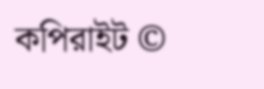কপিরাইট ©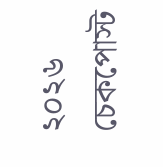২০২৬ চেকপোস্ট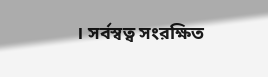। সর্বস্বত্ব সংরক্ষিত